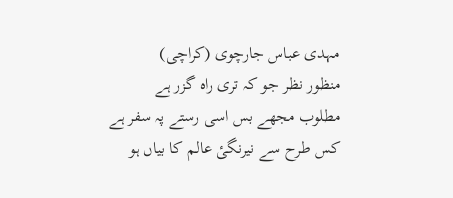مہدی عباس جارچوی (کراچی)
منظور نظر جو کہ تری راہ گزر ہے
مطلوب مجھے بس اسی رستے پہ سفر ہے
کس طرح سے نیرنگیٔ عالم کا بیاں ہو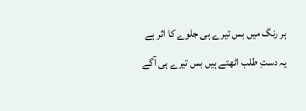ہر رنگ میں بس تیرے ہی جلوے کا اثر ہے
یہ دستِ طلب اٹھتے ہیں بس تیرے ہی آگے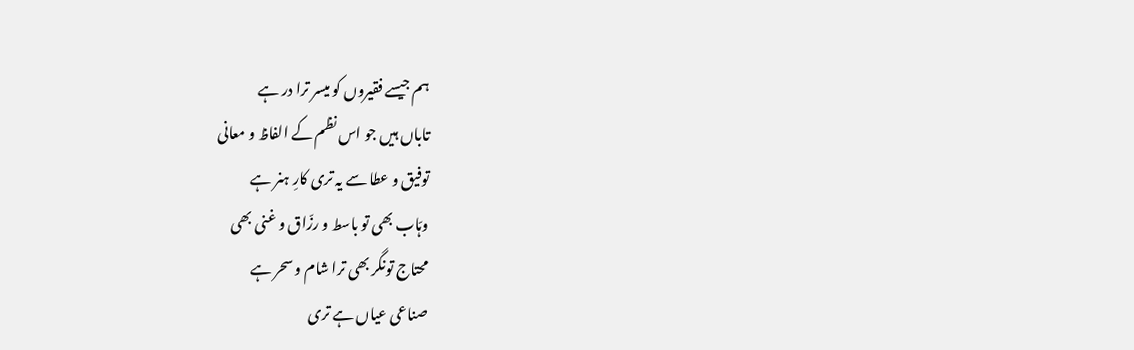ہم جیسے فقیروں کو میسر ترا در ہے
تاباں ہیں جو اس نظم کے الفاظ و معانی
توفیق و عطا سے یہ تری کارِ ہنر ہے
وہّاب بھی تو باسط و رزّاق و غنی بھی
محتاج تونگر بھی ترا شام و سحر ہے
صناعی عیاں ہے تری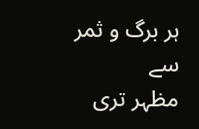ہر برگ و ثمر سے
مظہر تری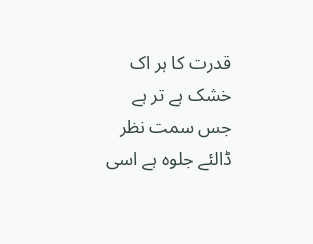قدرت کا ہر اک خشک ہے تر ہے
جس سمت نظر ڈالئے جلوہ ہے اسی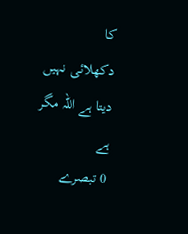کا
دکھلائی نہیں دیتا ہے اللہ مگر ہے
0 تبصرے